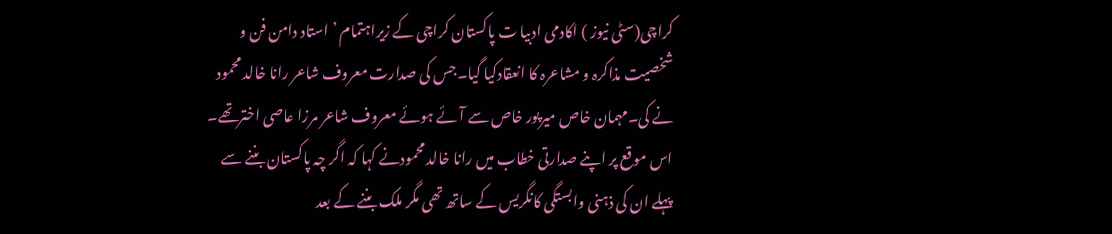کراچی(سٹی نیوز ) اکادمی ادبیا ت پاکستان کراچی کے زیراہتمام ’ استاد دامن فن و شخصیت مذاکرہ و مشاعرہ کا انعقادکیا گیا۔جس کی صدارت معروف شاعر رانا خالد محمود نے کی۔مہمان خاص میرپور خاص سے آئے ہوئے معروف شاعر مرزا عاصی اخترتھے۔ اس موقع پر اپنے صدارتی خطاب میں رانا خالد محمودنے کہا کہ اگر چہ پاکستان بننے سے پہلے ان کی ذہنی وابستگی کانگریس کے ساتھ تھی مگر ملک بننے کے بعد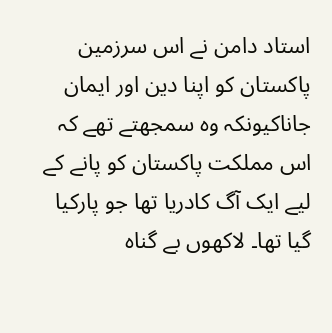استاد دامن نے اس سرزمین پاکستان کو اپنا دین اور ایمان جاناکیونکہ وہ سمجھتے تھے کہ اس مملکت پاکستان کو پانے کے لیے ایک آگ کادریا تھا جو پارکیا گیا تھا۔ لاکھوں بے گناہ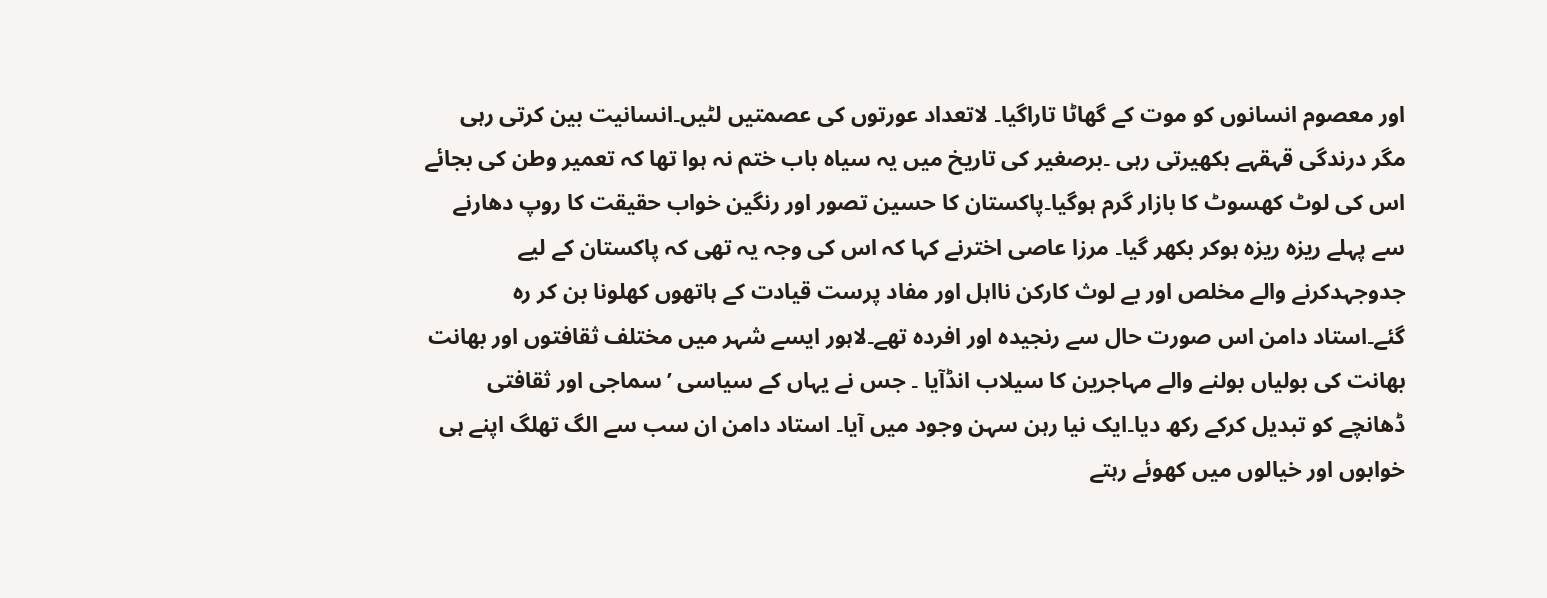اور معصوم انسانوں کو موت کے گھاٹا تاراگیا۔ لاتعداد عورتوں کی عصمتیں لٹیں۔انسانیت بین کرتی رہی مگر درندگی قہقہے بکھیرتی رہی ۔برصغیر کی تاریخ میں یہ سیاہ باب ختم نہ ہوا تھا کہ تعمیر وطن کی بجائے اس کی لوٹ کھسوٹ کا بازار گرم ہوگیا۔پاکستان کا حسین تصور اور رنگین خواب حقیقت کا روپ دھارنے سے پہلے ریزہ ریزہ ہوکر بکھر گیا۔ مرزا عاصی اخترنے کہا کہ اس کی وجہ یہ تھی کہ پاکستان کے لیے جدوجہدکرنے والے مخلص اور بے لوث کارکن نااہل اور مفاد پرست قیادت کے ہاتھوں کھلونا بن کر رہ گئے۔استاد دامن اس صورت حال سے رنجیدہ اور افردہ تھے۔لاہور ایسے شہر میں مختلف ثقافتوں اور بھانت بھانت کی بولیاں بولنے والے مہاجرین کا سیلاب انڈآیا ۔ جس نے یہاں کے سیاسی ’سماجی اور ثقافتی ڈھانچے کو تبدیل کرکے رکھ دیا۔ایک نیا رہن سہن وجود میں آیا۔ استاد دامن ان سب سے الگ تھلگ اپنے ہی خوابوں اور خیالوں میں کھوئے رہتے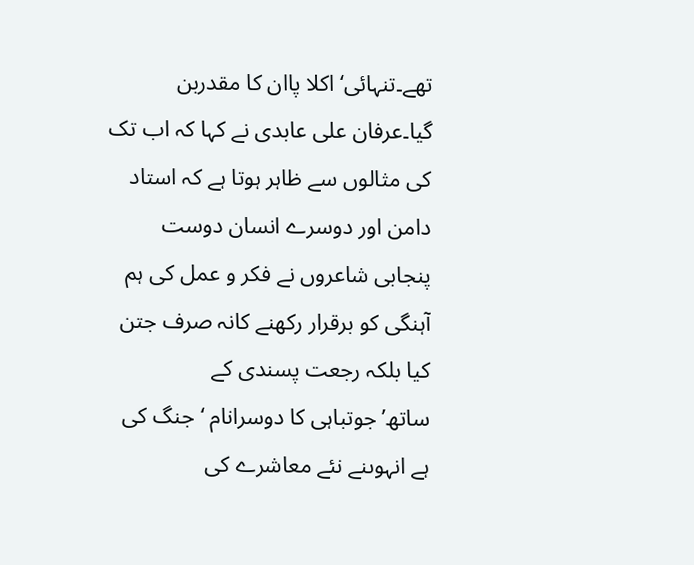تھے۔تنہائی‘ اکلا پاان کا مقدربن گیا۔عرفان علی عابدی نے کہا کہ اب تک کی مثالوں سے ظاہر ہوتا ہے کہ استاد دامن اور دوسرے انسان دوست پنجابی شاعروں نے فکر و عمل کی ہم آہنگی کو برقرار رکھنے کانہ صرف جتن کیا بلکہ رجعت پسندی کے ساتھ’جوتباہی کا دوسرانام ‘ جنگ کی ہے انہوںنے نئے معاشرے کی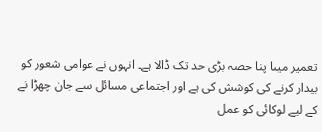تعمیر میںا پنا حصہ بڑی حد تک ڈالا ہے۔ انہوں نے عوامی شعور کو بیدار کرنے کی کوشش کی ہے اور اجتماعی مسائل سے جان چھڑا نے کے لیے لوکائی کو عمل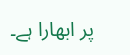پر ابھارا ہے۔